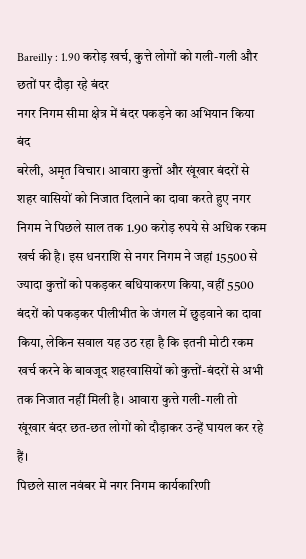Bareilly : 1.90 करोड़ खर्च, कुत्ते लोगों को गली-गली और छतों पर दौड़ा रहे बंदर
नगर निगम सीमा क्षेत्र में बंदर पकड़ने का अभियान किया बंद
बरेली, अमृत विचार। आवारा कुत्तों और खूंखार बंदरों से शहर वासियों को निजात दिलाने का दावा करते हुए नगर निगम ने पिछले साल तक 1.90 करोड़ रुपये से अधिक रकम खर्च की है। इस धनराशि से नगर निगम ने जहां 15500 से ज्यादा कुत्तों को पकड़कर बधियाकरण किया, वहीं 5500 बंदरों को पकड़कर पीलीभीत के जंगल में छुड़वाने का दावा किया, लेकिन सवाल यह उठ रहा है कि इतनी मोटी रकम खर्च करने के बावजूद शहरवासियों को कुत्तों-बंदरों से अभी तक निजात नहीं मिली है। आवारा कुत्ते गली-गली तो खूंखार बंदर छत-छत लोगों को दौड़ाकर उन्हें घायल कर रहे हैं।
पिछले साल नवंबर में नगर निगम कार्यकारिणी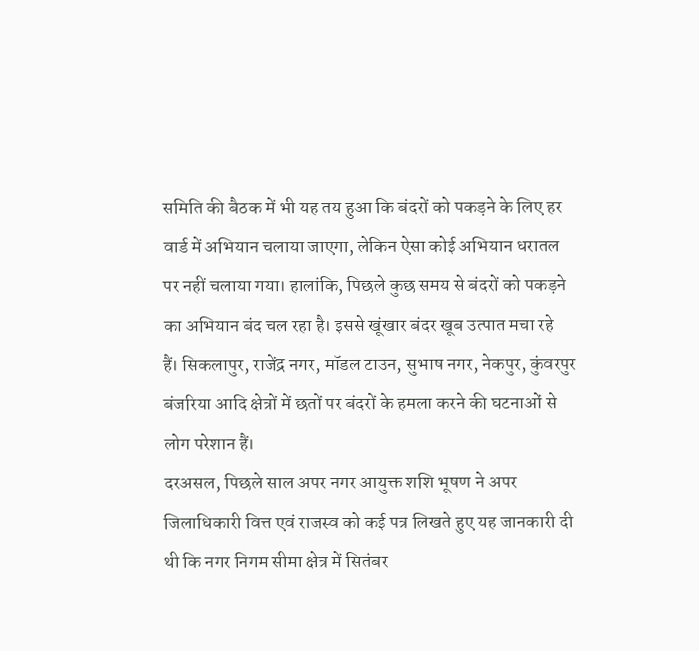समिति की बैठक में भी यह तय हुआ कि बंदरों को पकड़ने के लिए हर वार्ड में अभियान चलाया जाएगा, लेकिन ऐसा कोई अभियान धरातल पर नहीं चलाया गया। हालांकि, पिछले कुछ समय से बंदरों को पकड़ने का अभियान बंद चल रहा है। इससे खूंखार बंदर खूब उत्पात मचा रहे हैं। सिकलापुर, राजेंद्र नगर, मॉडल टाउन, सुभाष नगर, नेकपुर, कुंवरपुर बंजरिया आदि क्षेत्रों में छतों पर बंदरों के हमला करने की घटनाओं से लोग परेशान हैं।
दरअसल, पिछले साल अपर नगर आयुक्त शशि भूषण ने अपर जिलाधिकारी वित्त एवं राजस्व को कई पत्र लिखते हुए यह जानकारी दी थी कि नगर निगम सीमा क्षेत्र में सितंबर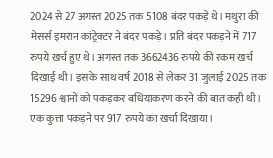2024 से 27 अगस्त 2025 तक 5108 बंदर पकड़े थे। मथुरा की मेसर्स इमरान कांट्रेक्टर ने बंदर पकड़े। प्रति बंदर पकड़ने में 717 रुपये खर्च हुए थे। अगस्त तक 3662436 रुपये की रकम खर्च दिखाई थी। इसके साथ वर्ष 2018 से लेकर 31 जुलाई 2025 तक 15296 श्वानों को पकड़कर बधियाकरण करने की बात कही थी। एक कुत्ता पकड़ने पर 917 रुपये का खर्चा दिखाया।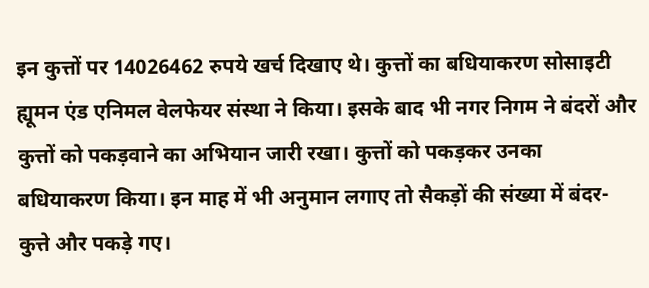इन कुत्तों पर 14026462 रुपये खर्च दिखाए थे। कुत्तों का बधियाकरण सोसाइटी ह्यूमन एंड एनिमल वेलफेयर संस्था ने किया। इसके बाद भी नगर निगम ने बंदरों और कुत्तों को पकड़वाने का अभियान जारी रखा। कुत्तों को पकड़कर उनका बधियाकरण किया। इन माह में भी अनुमान लगाए तो सैकड़ों की संख्या में बंदर-कुत्ते और पकड़े गए।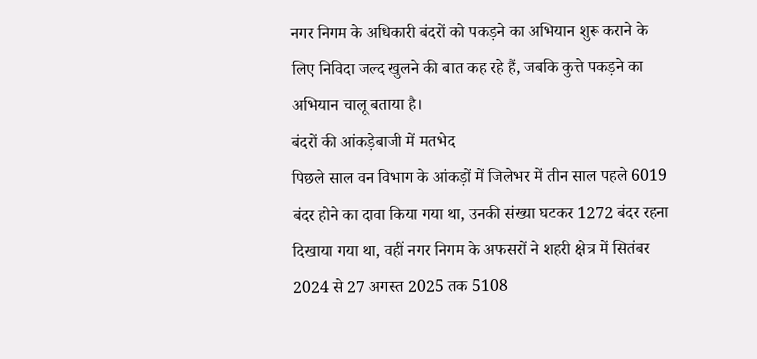नगर निगम के अधिकारी बंदरों को पकड़ने का अभियान शुरू कराने के लिए निविदा जल्द खुलने की बात कह रहे हैं, जबकि कुत्ते पकड़ने का अभियान चालू बताया है।
बंदरों की आंकड़ेबाजी में मतभेद
पिछले साल वन विभाग के आंकड़ों में जिलेभर में तीन साल पहले 6019 बंदर होने का दावा किया गया था, उनकी संख्या घटकर 1272 बंदर रहना दिखाया गया था, वहीं नगर निगम के अफसरों ने शहरी क्षेत्र में सितंबर 2024 से 27 अगस्त 2025 तक 5108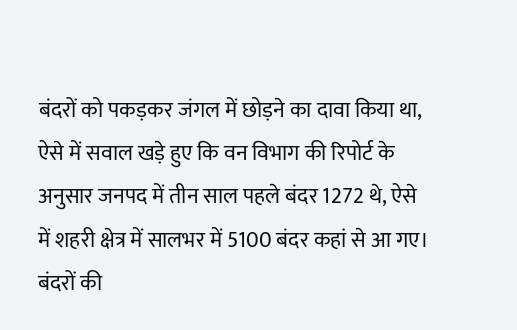बंदरों को पकड़कर जंगल में छोड़ने का दावा किया था, ऐसे में सवाल खड़े हुए कि वन विभाग की रिपोर्ट के अनुसार जनपद में तीन साल पहले बंदर 1272 थे, ऐसे में शहरी क्षेत्र में सालभर में 5100 बंदर कहां से आ गए। बंदरों की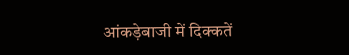आंकड़ेबाजी में दिक्कतें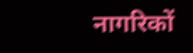नागरिकों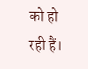को हो रही हैं।